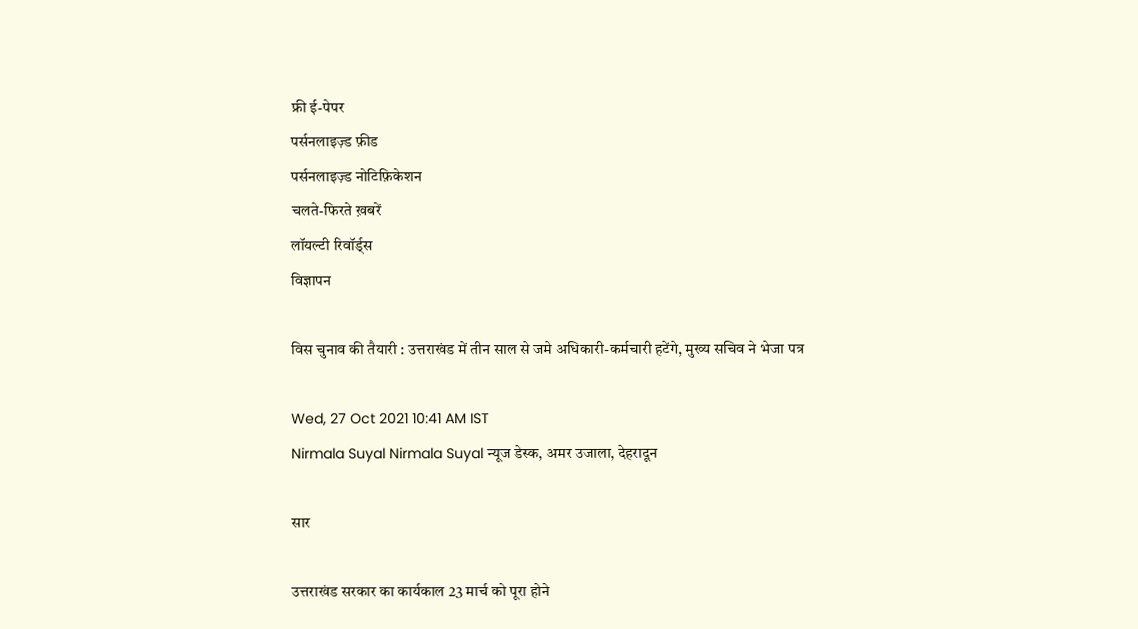फ्री ई-पेपर
पर्सनलाइज़्ड फ़ीड
पर्सनलाइज़्ड नोटिफ़िकेशन
चलते-फिरते ख़बरें
लॉयल्टी रिवॉर्ड्स
विज्ञापन

विस चुनाव की तैयारी : उत्तराखंड में तीन साल से जमे अधिकारी-कर्मचारी हटेंगे, मुख्य सचिव ने भेजा पत्र

Wed, 27 Oct 2021 10:41 AM IST
Nirmala Suyal Nirmala Suyal न्यूज डेस्क, अमर उजाला, देहरादून

सार

उत्तराखंड सरकार का कार्यकाल 23 मार्च को पूरा होने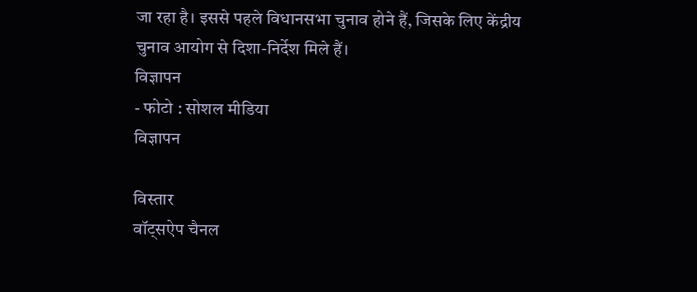जा रहा है। इससे पहले विधानसभा चुनाव होने हैं, जिसके लिए केंद्रीय चुनाव आयोग से दिशा-निर्देश मिले हैं।
विज्ञापन
- फोटो : सोशल मीडिया
विज्ञापन

विस्तार
वॉट्सऐप चैनल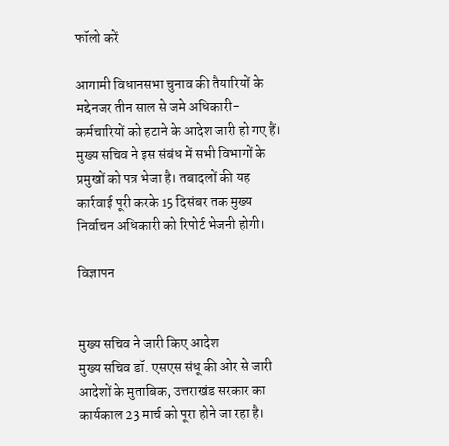फॉलो करें

आगामी विधानसभा चुनाव की तैयारियों के मद्देनजर तीन साल से जमे अधिकारी-कर्मचारियों को हटाने के आदेश जारी हो गए हैं। मुख्य सचिव ने इस संबंध में सभी विभागों के प्रमुखों को पत्र भेजा है। तबादलों की यह कार्रवाई पूरी करके 15 दिसंबर तक मुख्य निर्वाचन अधिकारी को रिपोर्ट भेजनी होगी।

विज्ञापन


मुख्य सचिव ने जारी किए आदेश
मुख्य सचिव डॉ. एसएस संधू की ओर से जारी आदेशों के मुताबिक, उत्तराखंड सरकार का कार्यकाल 23 मार्च को पूरा होने जा रहा है।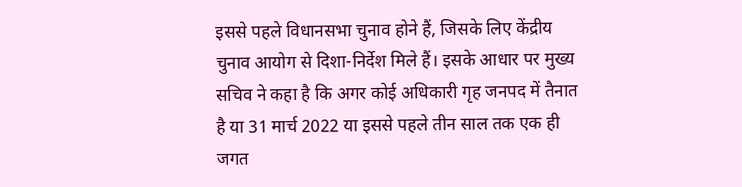इससे पहले विधानसभा चुनाव होने हैं, जिसके लिए केंद्रीय चुनाव आयोग से दिशा-निर्देश मिले हैं। इसके आधार पर मुख्य सचिव ने कहा है कि अगर कोई अधिकारी गृह जनपद में तैनात है या 31 मार्च 2022 या इससे पहले तीन साल तक एक ही जगत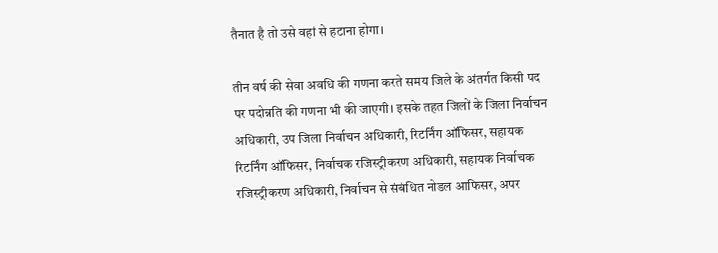तैनात है तो उसे वहां से हटाना होगा।

तीन वर्ष की सेवा अवधि की गणना करते समय जिले के अंतर्गत किसी पद पर पदोन्नति की गणना भी की जाएगी। इसके तहत जिलों के जिला निर्वाचन अधिकारी, उप जिला निर्वाचन अधिकारी, रिटर्निंग ऑफिसर, सहायक रिटर्निंग ऑफिसर, निर्वाचक रजिस्ट्रीकरण अधिकारी, सहायक निर्वाचक रजिस्ट्रीकरण अधिकारी, निर्वाचन से संबंधित नोडल आफिसर, अपर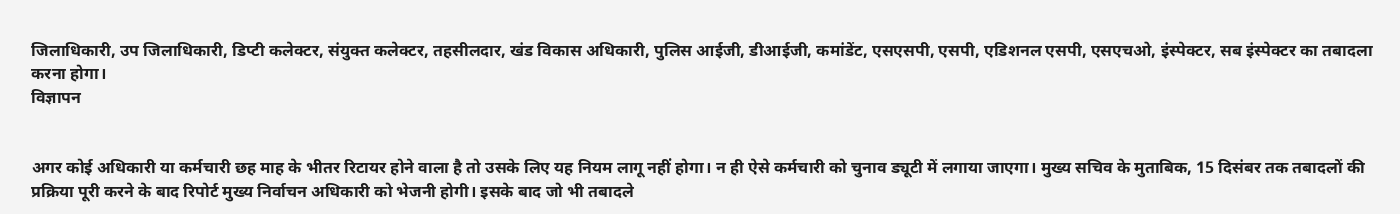जिलाधिकारी, उप जिलाधिकारी, डिप्टी कलेक्टर, संयुक्त कलेक्टर, तहसीलदार, खंड विकास अधिकारी, पुलिस आईजी, डीआईजी, कमांडेंट, एसएसपी, एसपी, एडिशनल एसपी, एसएचओ, इंस्पेक्टर, सब इंस्पेक्टर का तबादला करना होगा।
विज्ञापन


अगर कोई अधिकारी या कर्मचारी छह माह के भीतर रिटायर होने वाला है तो उसके लिए यह नियम लागू नहीं होगा। न ही ऐसे कर्मचारी को चुनाव ड्यूटी में लगाया जाएगा। मुख्य सचिव के मुताबिक, 15 दिसंबर तक तबादलों की प्रक्रिया पूरी करने के बाद रिपोर्ट मुख्य निर्वाचन अधिकारी को भेजनी होगी। इसके बाद जो भी तबादले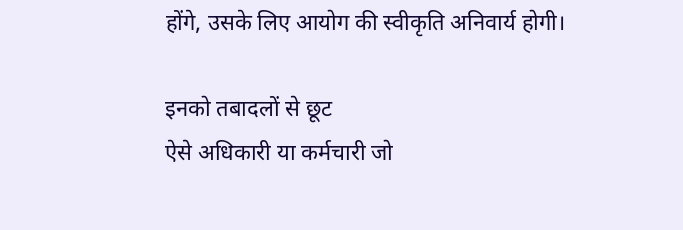होंगे, उसके लिए आयोग की स्वीकृति अनिवार्य होगी।

इनको तबादलों से छूट
ऐसे अधिकारी या कर्मचारी जो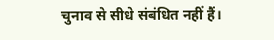चुनाव से सीधे संबंधित नहीं हैं।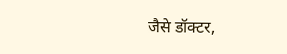जैसे डॉक्टर,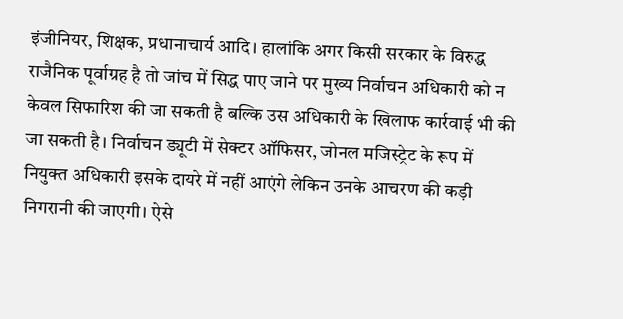इंजीनियर, शिक्षक, प्रधानाचार्य आदि। हालांकि अगर किसी सरकार के विरुद्ध राजैनिक पूर्वाग्रह है तो जांच में सिद्ध पाए जाने पर मुख्य निर्वाचन अधिकारी को न केवल सिफारिश की जा सकती है बल्कि उस अधिकारी के खिलाफ कार्रवाई भी की जा सकती है। निर्वाचन ड्यूटी में सेक्टर ऑफिसर, जोनल मजिस्ट्रेट के रूप में नियुक्त अधिकारी इसके दायरे में नहीं आएंगे लेकिन उनके आचरण की कड़ी निगरानी की जाएगी। ऐसे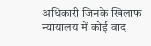अधिकारी जिनके खिलाफ न्यायालय में कोई वाद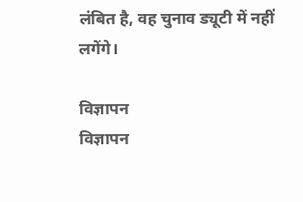लंबित है, वह चुनाव ड्यूटी में नहीं लगेंगे।

विज्ञापन
विज्ञापन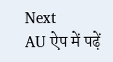Next
AU ऐप में पढ़ें